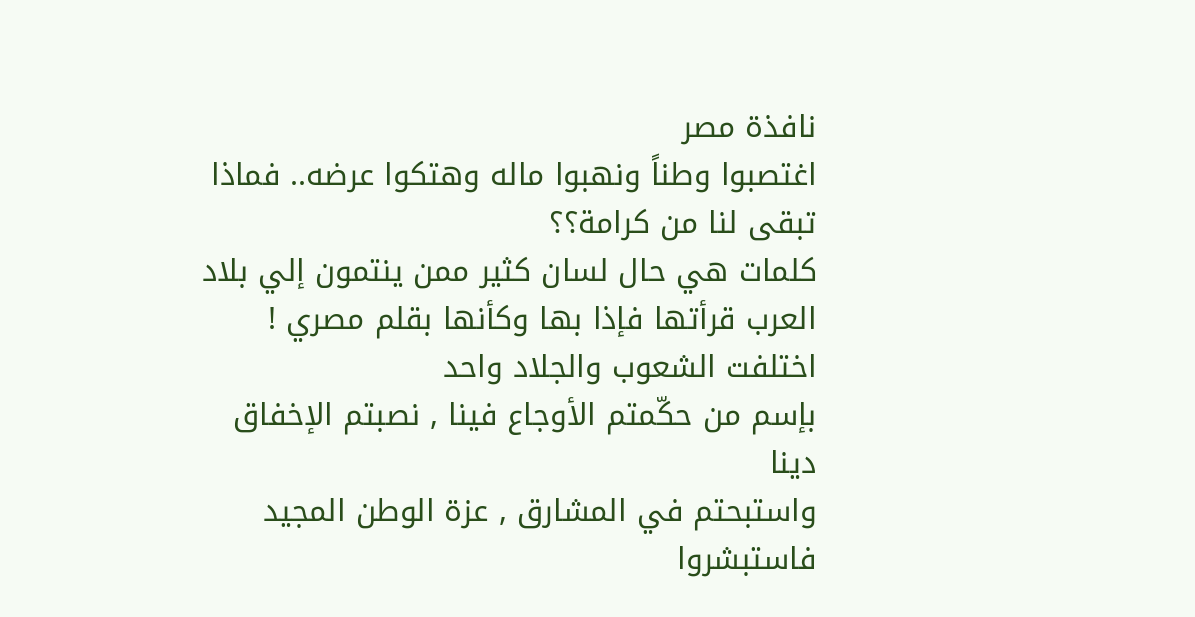نافذة مصر
اغتصبوا وطناً ونهبوا ماله وهتكوا عرضه.. فماذا تبقى لنا من كرامة؟؟
كلمات هي حال لسان كثير ممن ينتمون إلي بلاد العرب قرأتها فإذا بها وكأنها بقلم مصري ! اختلفت الشعوب والجلاد واحد
بإسم من حكّمتم الأوجاع فينا , نصبتم الإخفاق دينا
واستبحتم في المشارق , عزة الوطن المجيد
فاستبشروا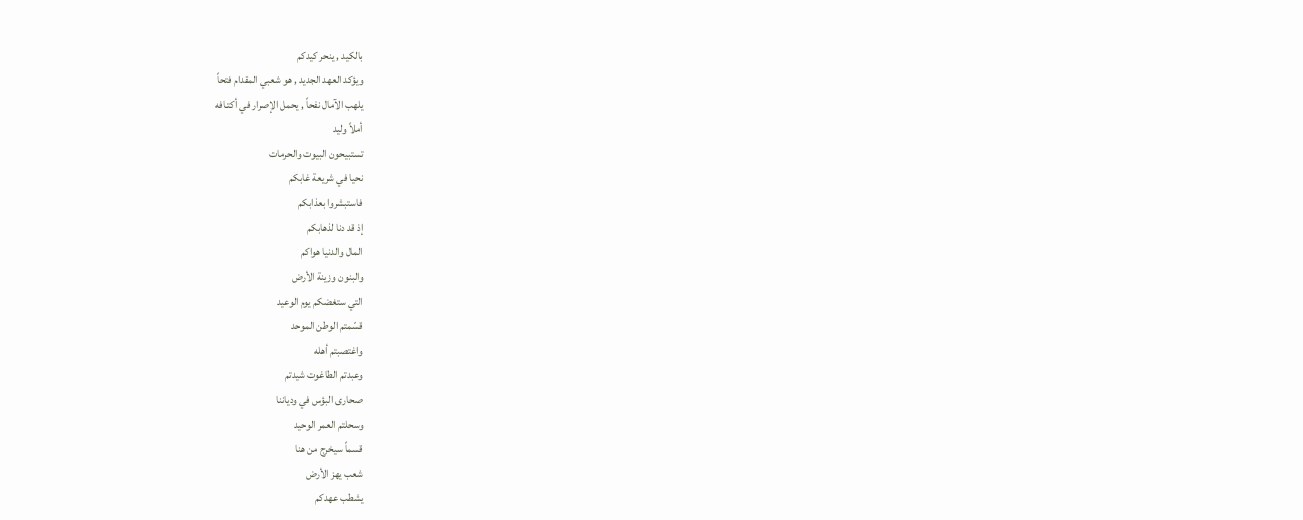بالكيد , ينحر كيدكم
ويؤكد العهد الجديد , هو شعبي المقدام فتحاً
يلهب الآمال نفحاً , يحمل الإصرار في أكتـافه
أملاً وليد
تستبيحون البيوت والحرمات
نحيا في شريعة غابكم
فاستبشروا بعذابكم
إذ قد دنا لذهابكم
المال والدنيا هواكم
والبنون وزينة الأرض
التي ستغضكم يوم الوعيد
قسّمتم الوطن الموحد
واغتصبتم أهله
وعبدتم الطاغوت شيدتم
صحارى البؤس في ودياننا
وسحلتم العمر الوحيد
قسماً سيخرج من هنا
شعب يهز الأرض
يشطب عهدكم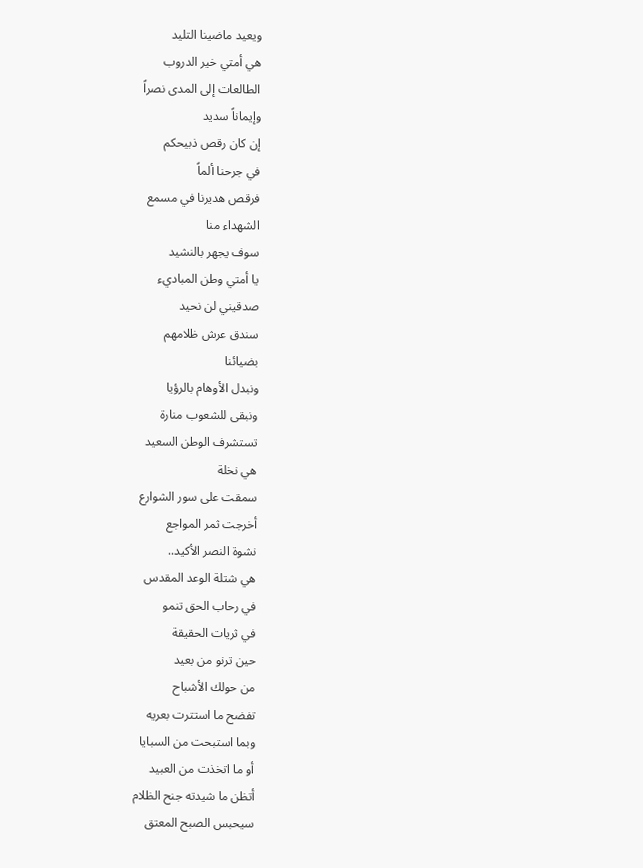ويعيد ماضينا التليد
هي أمتي خير الدروب
الطالعات إلى المدى نصراً
وإيماناً سديد
إن كان رقص ذبيحكم
في جرحنا ألماً
فرقص هديرنا في مسمع
الشهداء منا
سوف يجهر بالنشيد
يا أمتي وطن المباديء
صدقيني لن نحيد
سندق عرش ظلامهم
بضيائنا
ونبدل الأوهام بالرؤيا
ونبقى للشعوب منارة
تستشرف الوطن السعيد
هي نخلة
سمقت على سور الشوارع
أخرجت ثمر المواجع
نشوة النصر الأكيد..
هي شتلة الوعد المقدس
في رحاب الحق تنمو
في ثريات الحقيقة
حين ترنو من بعيد
من حولك الأشباح
تفضح ما استترت بعريه
وبما استبحت من السبايا
أو ما اتخذت من العبيد
أتظن ما شيدته جنح الظلام
سيحبس الصبح المعتق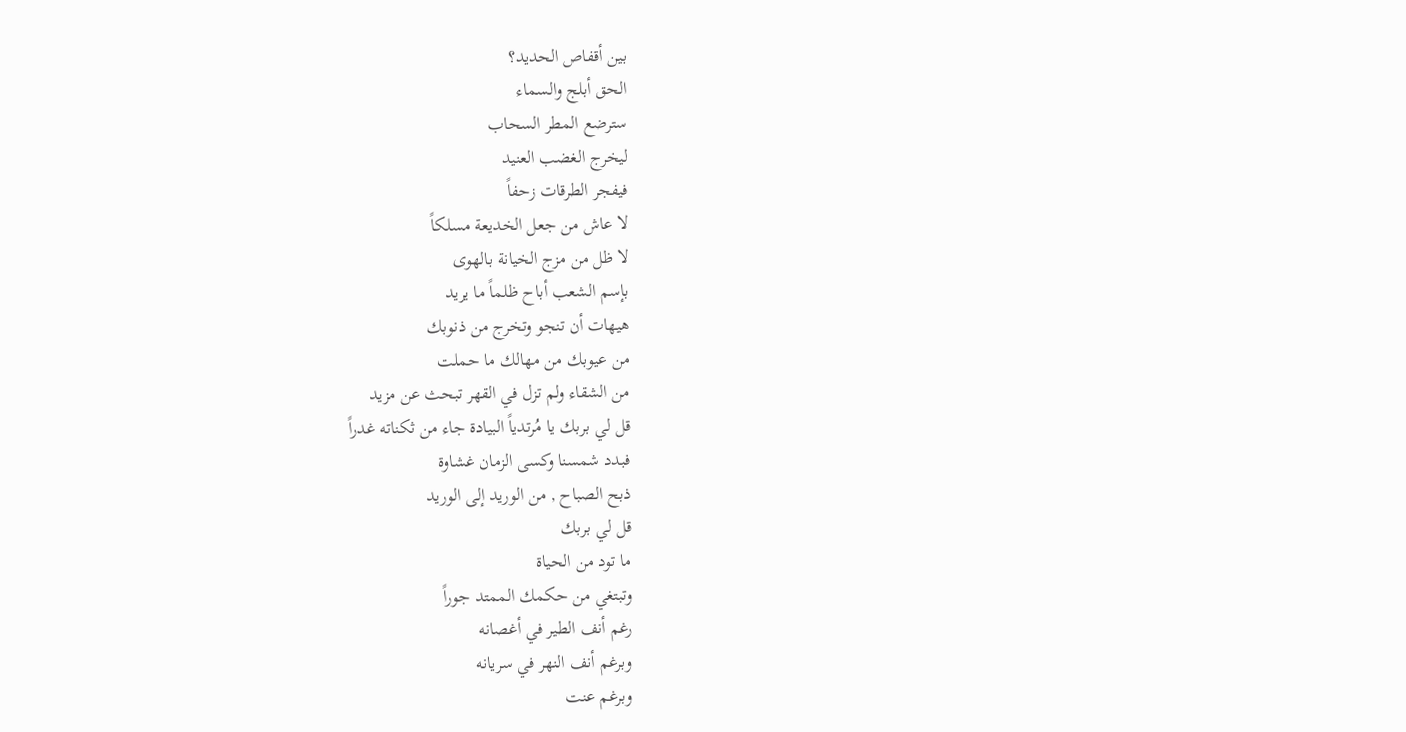بين أقفاص الحديد؟
الحق أبلج والسماء
سترضع المطر السحاب
ليخرج الغضب العنيد
فيفجر الطرقات زحفاً
لا عاش من جعل الخديعة مسلكاً
لا ظل من مزج الخيانة بالهوى
بإسم الشعب أباح ظلماً ما يريد
هيهات أن تنجو وتخرج من ذنوبك
من عيوبك من مهالك ما حملت
من الشقاء ولم تزل في القهر تبحث عن مزيد
قل لي بربك يا مُرتدياً البيادة جاء من ثكناته غدراً
فبدد شمسنا وكسى الزمان غشاوة
ذبح الصباح , من الوريد إلى الوريد
قل لي بربك
ما تود من الحياة
وتبتغي من حكمك الممتد جوراً
رغم أنف الطير في أغصانه
وبرغم أنف النهر في سريانه
وبرغم عنت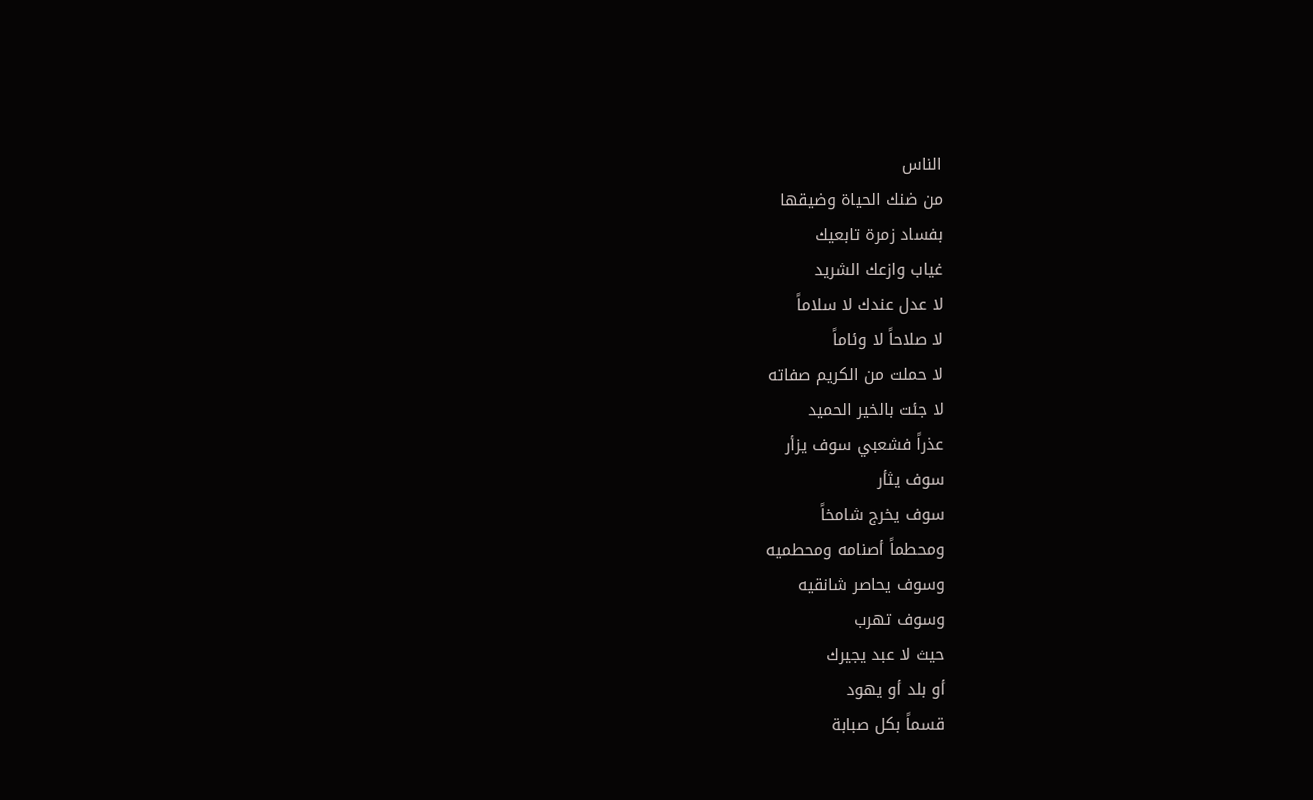الناس
من ضنك الحياة وضيقها
بفساد زمرة تابعيك
غياب وازعك الشريد
لا عدل عندك لا سلاماً
لا صلاحاً لا وئاماً
لا حملت من الكريم صفاته
لا جئت بالخير الحميد
عذراً فشعبي سوف يزأر
سوف يثأر
سوف يخرج شامخاً
ومحطماً أصنامه ومحطميه
وسوف يحاصر شانقيه
وسوف تهرب
حيث لا عبد يجيرك
أو بلد أو يهود
قسماً بكل صبابة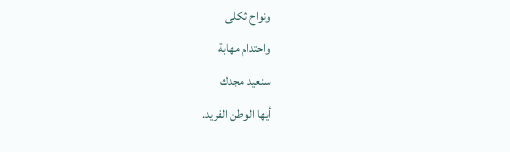ونواح ثكلى
واحتدام مهابة
سنعيد مجدك
أيها الوطن الفريد.